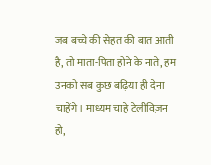जब बच्चे की सेहत की बात आती है, तो माता-पिता होने के नाते, हम उनको सब कुछ बढ़िया ही देना चाहेंगे। माध्यम चाहे टेलीविज़न हो,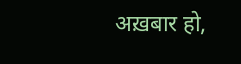अख़बार हो,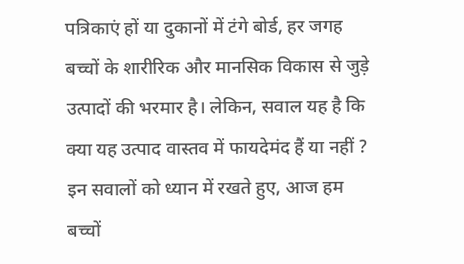पत्रिकाएं हों या दुकानों में टंगे बोर्ड, हर जगह बच्चों के शारीरिक और मानसिक विकास से जुड़े उत्पादों की भरमार है। लेकिन, सवाल यह है कि क्या यह उत्पाद वास्तव में फायदेमंद हैं या नहीं ? इन सवालों को ध्यान में रखते हुए, आज हम बच्चों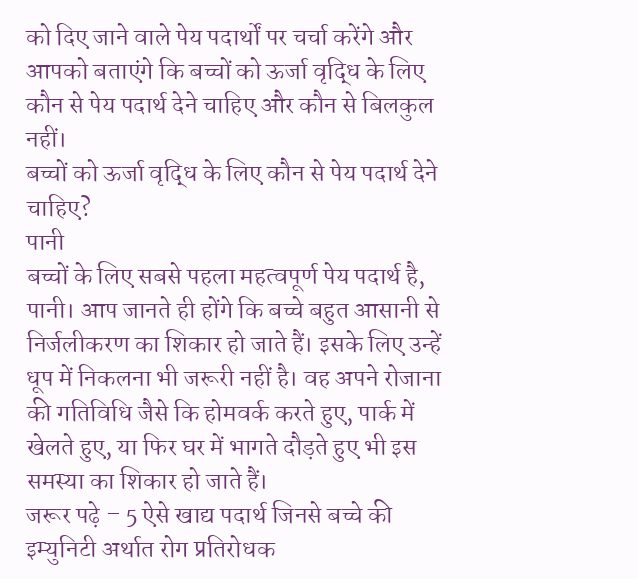को दिए जाने वाले पेय पदार्थों पर चर्चा करेंगे और आपको बताएंगे कि बच्चों को ऊर्जा वृद्धि के लिए कौन से पेय पदार्थ देने चाहिए और कौन से बिलकुल नहीं।
बच्चों को ऊर्जा वृद्धि के लिए कौन से पेय पदार्थ देने चाहिए?
पानी
बच्चों के लिए सबसे पहला महत्वपूर्ण पेय पदार्थ है, पानी। आप जानते ही होंगे कि बच्चे बहुत आसानी से निर्जलीकरण का शिकार हो जाते हैं। इसके लिए उन्हें धूप में निकलना भी जरूरी नहीं है। वह अपने रोजाना की गतिविधि जैसे कि होमवर्क करते हुए, पार्क में खेलते हुए, या फिर घर में भागते दौड़ते हुए भी इस समस्या का शिकार हो जाते हैं।
जरूर पढ़े – 5 ऐसे खाद्य पदार्थ जिनसे बच्चे की इम्युनिटी अर्थात रोग प्रतिरोधक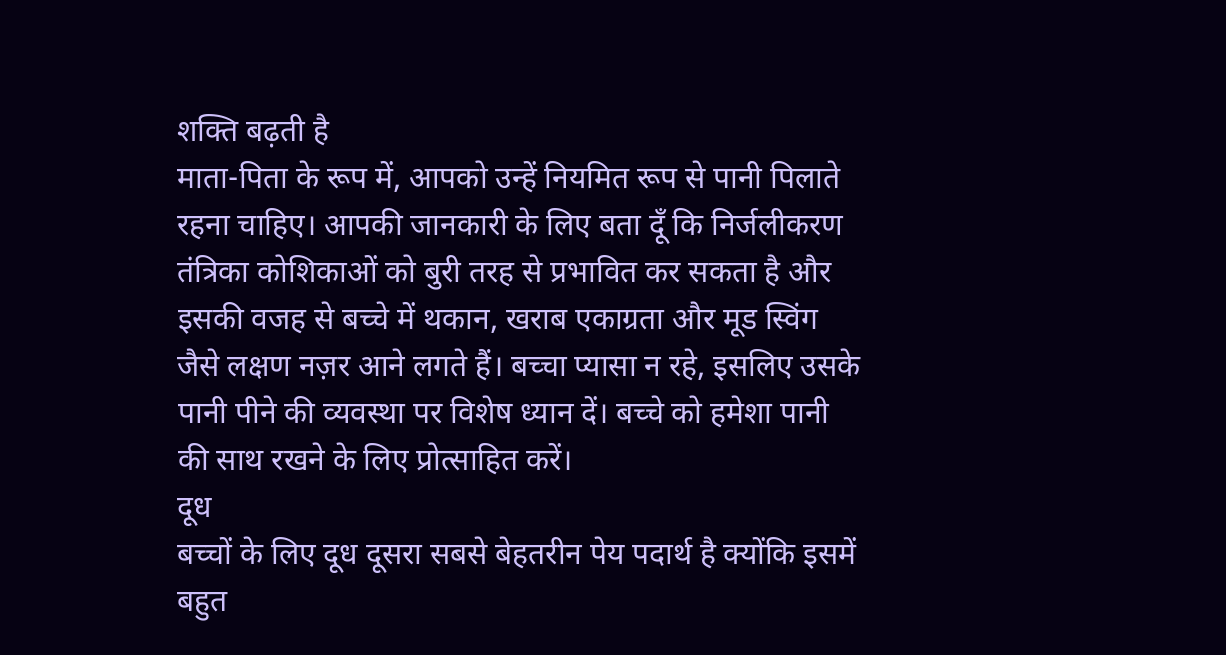शक्ति बढ़ती है
माता-पिता के रूप में, आपको उन्हें नियमित रूप से पानी पिलाते रहना चाहिए। आपकी जानकारी के लिए बता दूँ कि निर्जलीकरण तंत्रिका कोशिकाओं को बुरी तरह से प्रभावित कर सकता है और इसकी वजह से बच्चे में थकान, खराब एकाग्रता और मूड स्विंग जैसे लक्षण नज़र आने लगते हैं। बच्चा प्यासा न रहे, इसलिए उसके पानी पीने की व्यवस्था पर विशेष ध्यान दें। बच्चे को हमेशा पानी की साथ रखने के लिए प्रोत्साहित करें।
दूध
बच्चों के लिए दूध दूसरा सबसे बेहतरीन पेय पदार्थ है क्योंकि इसमें बहुत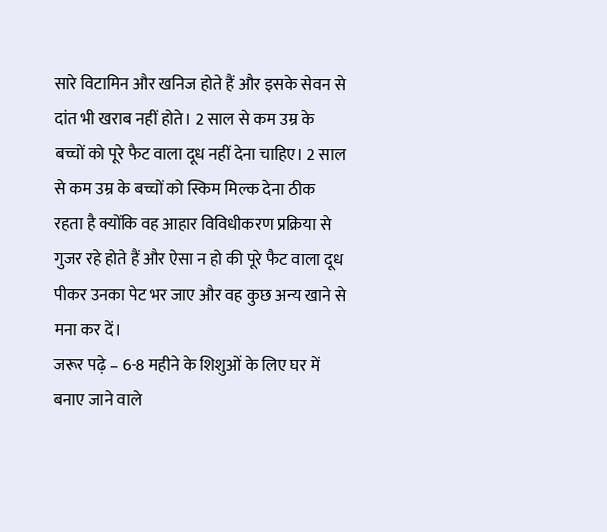सारे विटामिन और खनिज होते हैं और इसके सेवन से दांत भी खराब नहीं होते। 2 साल से कम उम्र के बच्चों को पूरे फैट वाला दूध नहीं देना चाहिए। 2 साल से कम उम्र के बच्चों को स्किम मिल्क देना ठीक रहता है क्योंकि वह आहार विविधीकरण प्रक्रिया से गुजर रहे होते हैं और ऐसा न हो की पूरे फैट वाला दूध पीकर उनका पेट भर जाए और वह कुछ अन्य खाने से मना कर दें।
जरूर पढ़े – 6-8 महीने के शिशुओं के लिए घर में बनाए जाने वाले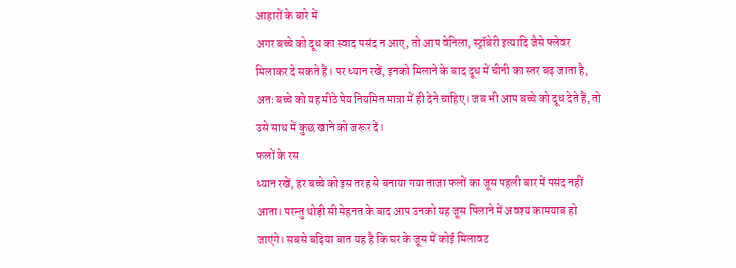आहारों के बारे में
अगर बच्चे को दूध का स्वाद पसंद न आए, तो आप वेनिला, स्ट्रॉबेरी इत्यादि जैसे फ्लेवर मिलाकर दे सकते हैं। पर ध्यान रखें, इनको मिलाने के बाद दूध में चीनी का स्तर बढ़ जाता है, अतः बच्चे को यह मीठे पेय नियमित मात्रा में ही देने चाहिए। जब भी आप बच्चे को दूध देते हैं, तो उसे साथ में कुछ खाने को जरूर दें।
फलों के रस
ध्यान रखें, हर बच्चे को इस तरह से बनाया गया ताजा फलों का जूस पहली बार में पसंद नहीं आता। परन्तु थोड़ी सी मेहनत के बाद आप उनको यह जूस पिलाने में अवश्य कामयाब हो जाएंगे। सबसे बढ़िया बात यह है कि घर के जूस में कोई मिलावट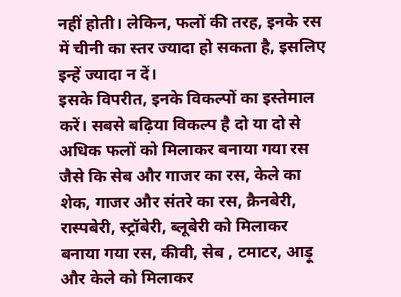नहीं होती। लेकिन, फलों की तरह, इनके रस में चीनी का स्तर ज्यादा हो सकता है, इसलिए इन्हें ज्यादा न दें।
इसके विपरीत, इनके विकल्पों का इस्तेमाल करें। सबसे बढ़िया विकल्प है दो या दो से अधिक फलों को मिलाकर बनाया गया रस जैसे कि सेब और गाजर का रस, केले का शेक, गाजर और संतरे का रस, क्रैनबेरी, रास्पबेरी, स्ट्रॉबेरी, ब्लूबेरी को मिलाकर बनाया गया रस, कीवी, सेब , टमाटर, आड़ू और केले को मिलाकर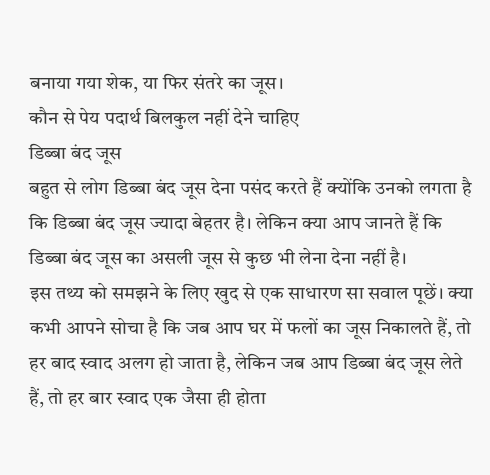बनाया गया शेक, या फिर संतरे का जूस।
कौन से पेय पदार्थ बिलकुल नहीं देने चाहिए
डिब्बा बंद जूस
बहुत से लोग डिब्बा बंद जूस देना पसंद करते हैं क्योंकि उनको लगता है कि डिब्बा बंद जूस ज्यादा बेहतर है। लेकिन क्या आप जानते हैं कि डिब्बा बंद जूस का असली जूस से कुछ भी लेना देना नहीं है।
इस तथ्य को समझने के लिए खुद से एक साधारण सा सवाल पूछें। क्या कभी आपने सोचा है कि जब आप घर में फलों का जूस निकालते हैं, तो हर बाद स्वाद अलग हो जाता है, लेकिन जब आप डिब्बा बंद जूस लेते हैं, तो हर बार स्वाद एक जैसा ही होता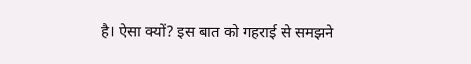है। ऐसा क्यों? इस बात को गहराई से समझने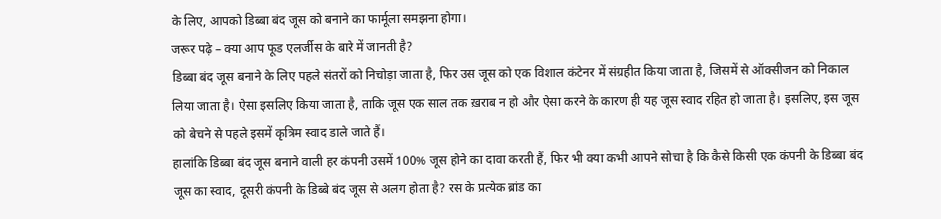के लिए, आपको डिब्बा बंद जूस को बनाने का फार्मूला समझना होगा।
जरूर पढ़े – क्या आप फूड एलर्जीस के बारे में जानती है?
डिब्बा बंद जूस बनाने के लिए पहले संतरों को निचोड़ा जाता है, फिर उस जूस को एक विशाल कंटेनर में संग्रहीत किया जाता है, जिसमें से ऑक्सीजन को निकाल लिया जाता है। ऐसा इसलिए किया जाता है, ताकि जूस एक साल तक ख़राब न हो और ऐसा करने के कारण ही यह जूस स्वाद रहित हो जाता है। इसलिए, इस जूस को बेचने से पहले इसमें कृत्रिम स्वाद डाले जाते हैं।
हालांकि डिब्बा बंद जूस बनाने वाली हर कंपनी उसमें 100% जूस होने का दावा करती हैं, फिर भी क्या कभी आपने सोचा है कि कैसे किसी एक कंपनी के डिब्बा बंद जूस का स्वाद, दूसरी कंपनी के डिब्बे बंद जूस से अलग होता है? रस के प्रत्येक ब्रांड का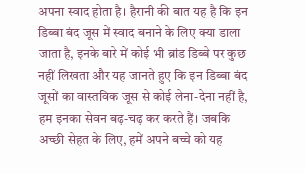अपना स्वाद होता है। हैरानी की बात यह है कि इन डिब्बा बंद जूस में स्वाद बनाने के लिए क्या डाला जाता है, इनके बारे में कोई भी ब्रांड डिब्बे पर कुछ नहीं लिखता और यह जानते हुए कि इन डिब्बा बंद जूसों का वास्तविक जूस से कोई लेना-देना नहीं है, हम इनका सेवन बढ़-चढ़ कर करते हैं। जबकि अच्छी सेहत के लिए, हमें अपने बच्चे को यह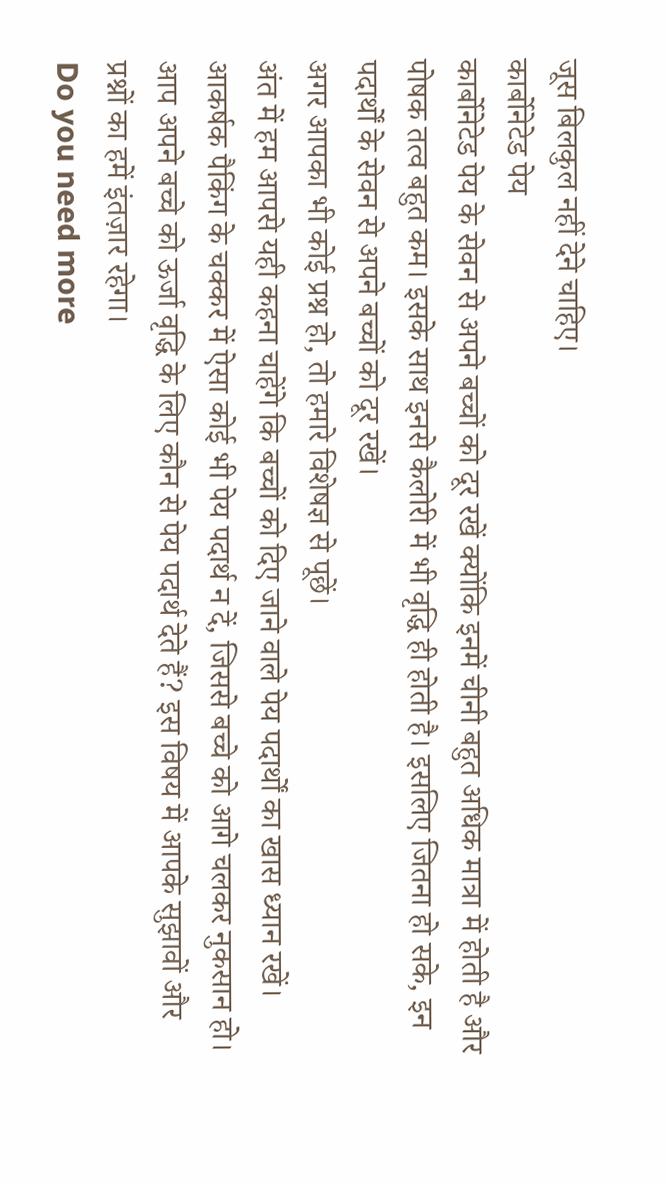जूस बिलकुल नहीं देने चाहिए।
कार्बोनेटेड पेय
कार्बोनेटेड पेय के सेवन से अपने बच्चों को दूर रखें क्योंकि इनमें चीनी बहुत अधिक मात्रा में होती है और पोषक तत्व बहुत कम। इसके साथ इनसे कैलोरी में भी वृद्धि ही होती है। इसलिए जितना हो सके, इन पदार्थों के सेवन से अपने बच्चों को दूर रखें।
अगर आपका भी कोई प्रश्न हो, तो हमारे विशेषज्ञ से पूछें।
अंत में हम आपसे यही कहना चाहेंगे कि बच्चों को दिए जाने वाले पेय पदार्थों का खास ध्यान रखें। आकर्षक पैकिंग के चक्कर में ऐसा कोई भी पेय पदार्थ न दें, जिससे बच्चे को आगे चलकर नुकसान हो।
आप अपने बच्चे को ऊर्जा वृद्धि के लिए कौन से पेय पदार्थ देते हैं? इस विषय में आपके सुझावों और प्रश्नों का हमें इंतज़ार रहेगा।
Do you need more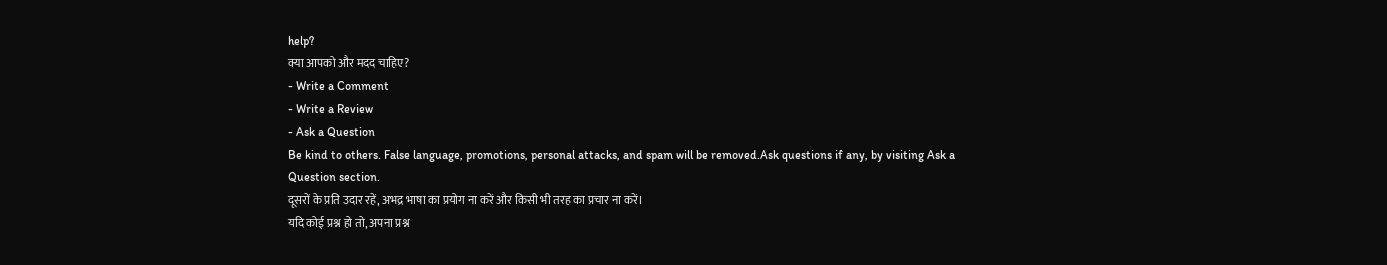help?
क्या आपको और मदद चाहिए?
- Write a Comment
- Write a Review
- Ask a Question
Be kind to others. False language, promotions, personal attacks, and spam will be removed.Ask questions if any, by visiting Ask a Question section.
दूसरों के प्रति उदार रहें, अभद्र भाषा का प्रयोग ना करें और किसी भी तरह का प्रचार ना करें।
यदि कोई प्रश्न हो तो, अपना प्रश्न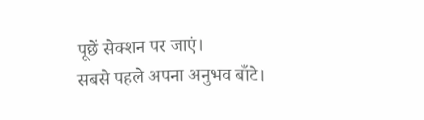पूछें सेक्शन पर जाएं।
सबसे पहले अपना अनुभव बाँटे।